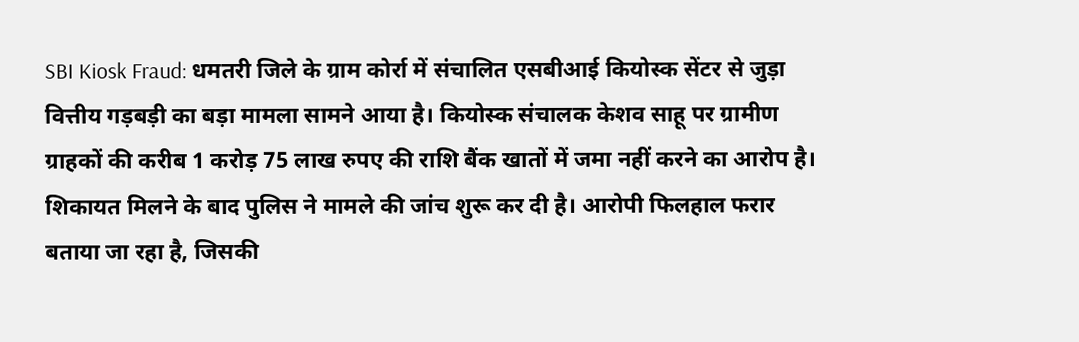SBI Kiosk Fraud: धमतरी जिले के ग्राम कोर्रा में संचालित एसबीआई कियोस्क सेंटर से जुड़ा वित्तीय गड़बड़ी का बड़ा मामला सामने आया है। कियोस्क संचालक केशव साहू पर ग्रामीण ग्राहकों की करीब 1 करोड़ 75 लाख रुपए की राशि बैंक खातों में जमा नहीं करने का आरोप है। शिकायत मिलने के बाद पुलिस ने मामले की जांच शुरू कर दी है। आरोपी फिलहाल फरार बताया जा रहा है, जिसकी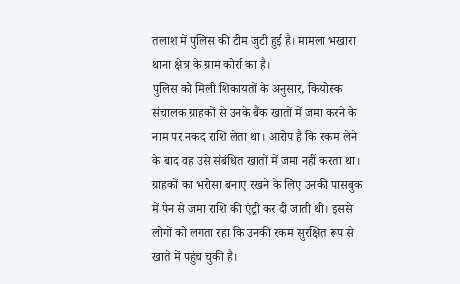तलाश में पुलिस की टीम जुटी हुई है। मामला भखारा थाना क्षेत्र के ग्राम कोर्रा का है।
पुलिस को मिली शिकायतों के अनुसार, कियोस्क संचालक ग्राहकों से उनके बैंक खातों में जमा करने के नाम पर नकद राशि लेता था। आरोप है कि रकम लेने के बाद वह उसे संबंधित खातों में जमा नहीं करता था। ग्राहकों का भरोसा बनाए रखने के लिए उनकी पासबुक में पेन से जमा राशि की एंट्री कर दी जाती थी। इससे लोगों को लगता रहा कि उनकी रकम सुरक्षित रूप से खाते में पहुंच चुकी है।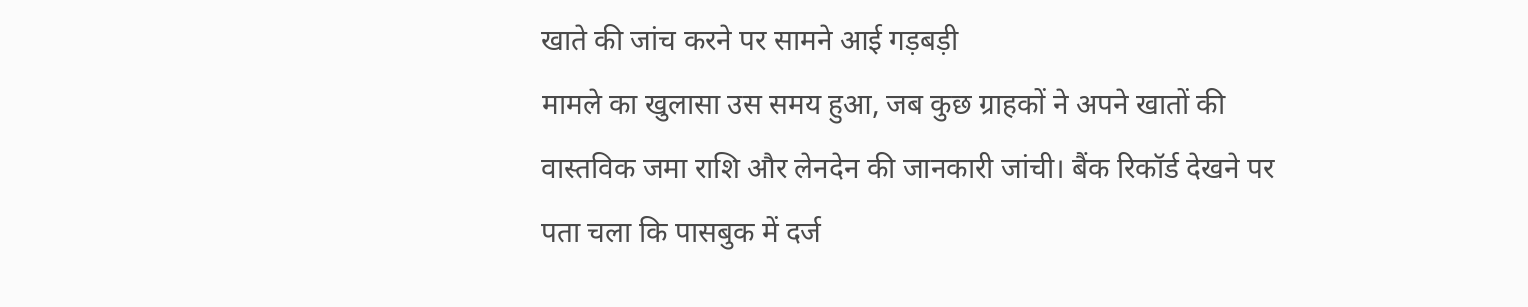खाते की जांच करने पर सामने आई गड़बड़ी
मामले का खुलासा उस समय हुआ, जब कुछ ग्राहकों ने अपने खातों की वास्तविक जमा राशि और लेनदेन की जानकारी जांची। बैंक रिकॉर्ड देखने पर पता चला कि पासबुक में दर्ज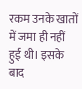रकम उनके खातों में जमा ही नहीं हुई थी। इसके बाद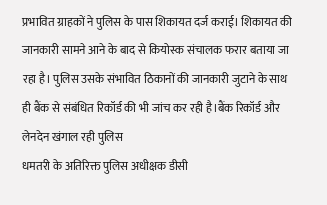प्रभावित ग्राहकों ने पुलिस के पास शिकायत दर्ज कराई। शिकायत की जानकारी सामने आने के बाद से कियोस्क संचालक फरार बताया जा रहा है। पुलिस उसके संभावित ठिकानों की जानकारी जुटाने के साथ ही बैंक से संबंधित रिकॉर्ड की भी जांच कर रही है।बैंक रिकॉर्ड और लेनदेन खंगाल रही पुलिस
धमतरी के अतिरिक्त पुलिस अधीक्षक डीसी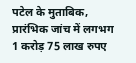पटेल के मुताबिक, प्रारंभिक जांच में लगभग 1 करोड़ 75 लाख रुपए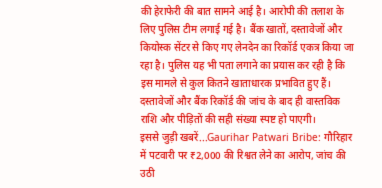की हेराफेरी की बात सामने आई है। आरोपी की तलाश के लिए पुलिस टीम लगाई गई है। बैंक खातों, दस्तावेजों और कियोस्क सेंटर से किए गए लेनदेन का रिकॉर्ड एकत्र किया जा रहा है। पुलिस यह भी पता लगाने का प्रयास कर रही है कि इस मामले से कुल कितने खाताधारक प्रभावित हुए हैं। दस्तावेजों और बैंक रिकॉर्ड की जांच के बाद ही वास्तविक राशि और पीड़ितों की सही संख्या स्पष्ट हो पाएगी।
इससे जुड़ी खबरें...Gaurihar Patwari Bribe: गौरिहार में पटवारी पर ₹2,000 की रिश्वत लेने का आरोप, जांच की उठी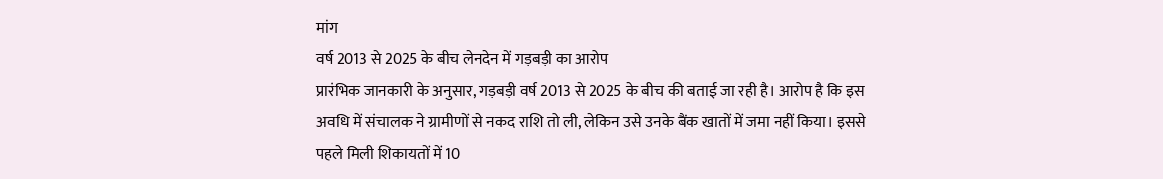मांग
वर्ष 2013 से 2025 के बीच लेनदेन में गड़बड़ी का आरोप
प्रारंभिक जानकारी के अनुसार, गड़बड़ी वर्ष 2013 से 2025 के बीच की बताई जा रही है। आरोप है कि इस अवधि में संचालक ने ग्रामीणों से नकद राशि तो ली, लेकिन उसे उनके बैंक खातों में जमा नहीं किया। इससे पहले मिली शिकायतों में 10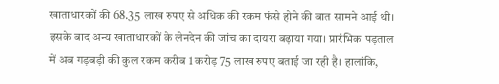खाताधारकों की 68.35 लाख रुपए से अधिक की रकम फंसे होने की बात सामने आई थी। इसके बाद अन्य खाताधारकों के लेनदेन की जांच का दायरा बढ़ाया गया। प्रारंभिक पड़ताल में अब गड़बड़ी की कुल रकम करीब 1 करोड़ 75 लाख रुपए बताई जा रही है। हालांकि,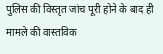पुलिस की विस्तृत जांच पूरी होने के बाद ही मामले की वास्तविक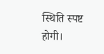स्थिति स्पष्ट होगी।